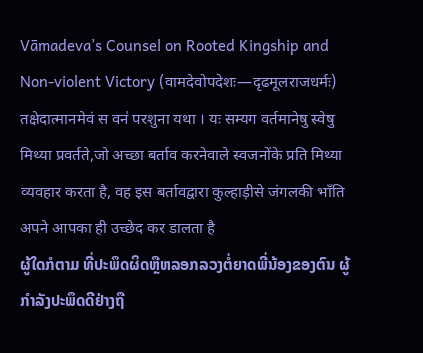Vāmadeva’s Counsel on Rooted Kingship and Non-violent Victory (वामदेवोपदेशः—दृढमूलराजधर्मः)
तक्षेदात्मानमेवं स वन॑ परशुना यथा । यः सम्यग वर्तमानेषु स्वेषु मिथ्या प्रवर्तते,जो अच्छा बर्ताव करनेवाले स्वजनोंके प्रति मिथ्या व्यवहार करता है, वह इस बर्तावद्वारा कुल्हाड़ीसे जंगलकी भाँति अपने आपका ही उच्छेद कर डालता है
ຜູ້ໃດກໍຕາມ ທີ່ປະພຶດຜິດຫຼືຫລອກລວງຕໍ່ຍາດພີ່ນ້ອງຂອງຕົນ ຜູ້ກໍາລັງປະພຶດດີຢ່າງຖື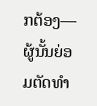ກຕ້ອງ—ຜູ້ນັ້ນຍ່ອມຕັດທໍາ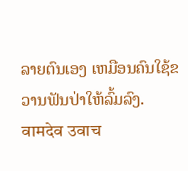ລາຍຕົນເອງ ເຫມືອນຄົນໃຊ້ຂວານຟັນປ່າໃຫ້ລົ້ມລົງ.
वामदेव उवाच